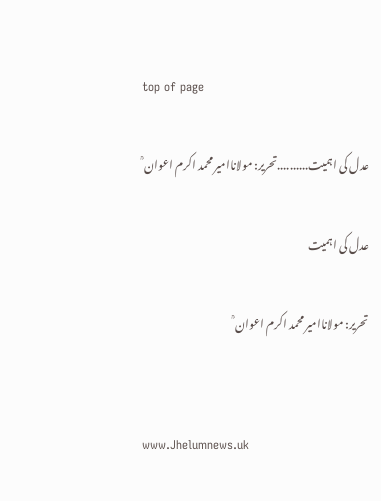top of page

عدل کی اہمیت..........تحریر: مولاناامیر محمد اکرم اعوان ؒ

عدل کی اہمیت

تحریر: مولاناامیر محمد اکرم اعوان ؒ


www.Jhelumnews.uk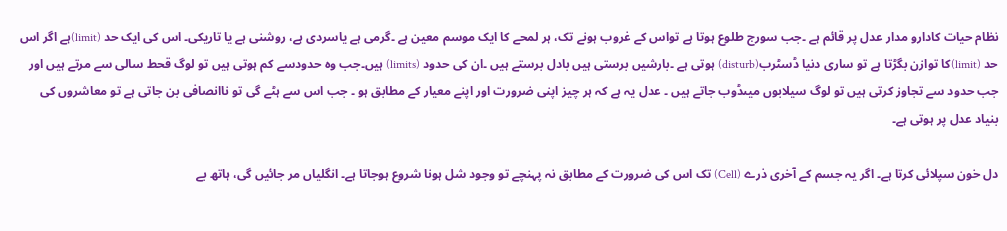نظام حیات کادارو مدار عدل پر قائم ہے ۔جب سورج طلوع ہوتا ہے تواس کے غروب ہونے تک، ہر لمحے کا ایک موسم معین ہے ۔گرمی ہے یاسردی ہے، روشنی ہے یا تاریکی۔ اس کی ایک حد (limit)ہے اگر اس حد (limit)کا توازن بگڑتا ہے تو ساری دنیا ڈسٹرب(disturb) ہوتی ہے ۔بارشیں برستی ہیں بادل برستے ہیں ۔ان کی حدود (limits) ہیں۔جب وہ حدودسے کم ہوتی ہیں تو لوگ قحط سالی سے مرتے ہیں اور جب حدود سے تجاوز کرتی ہیں تو لوگ سیلابوں میںڈوب جاتے ہیں ۔ عدل یہ ہے کہ ہر چیز اپنی ضرورت اور اپنے معیار کے مطابق ہو ۔ جب اس سے ہٹے گی تو ناانصافی بن جاتی ہے تو معاشروں کی بنیاد عدل پر ہوتی ہے۔

دل خون سپلائی کرتا ہے۔ اگر یہ جسم کے آخری ذرے (Cell) تک اس کی ضرورت کے مطابق نہ پہنچے تو وجود شل ہونا شروع ہوجاتا ہے۔ انگلیاں مر جائیں گی، ہاتھ بے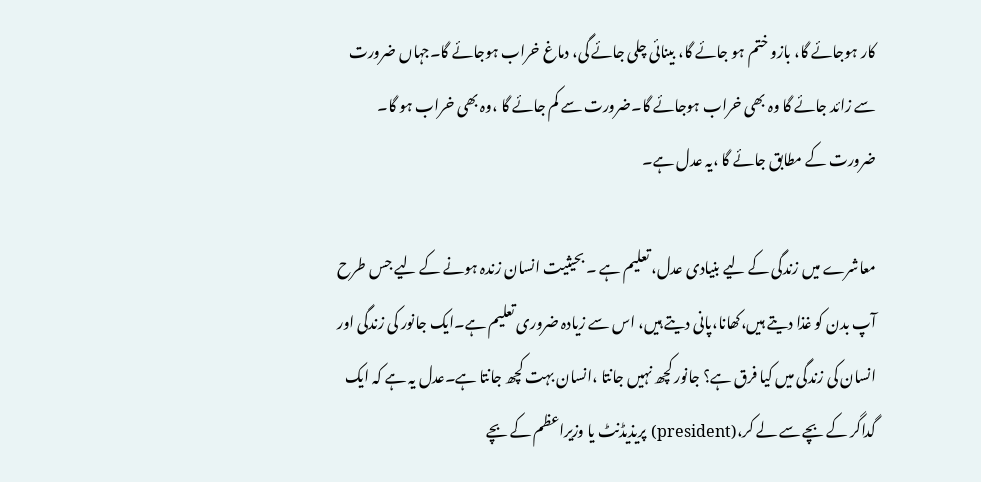کار ہوجائے گا، بازو ختم ہو جائے گا، بینائی چلی جائے گی، دماغ خراب ہوجائے گا۔جہاں ضرورت سے زائد جائے گا وہ بھی خراب ہوجائے گا۔ضرورت سے کم جائے گا ،وہ بھی خراب ہو گا۔ ضرورت کے مطابق جائے گا ،یہ عدل ہے۔

معاشرے میں زندگی کے لیے بنیادی عدل، تعلیم ہے ۔ بحیثیت انسان زندہ ہونے کے لیے جس طرح آپ بدن کو غذا دیتے ہیں،کھانا،پانی دیتے ہیں، اس سے زیادہ ضروری تعلیم ہے۔ایک جانور کی زندگی اور انسان کی زندگی میں کیا فرق ہے؟ جانور کچھ نہیں جانتا ،انسان بہت کچھ جانتا ہے۔عدل یہ ہے کہ ایک گداگر کے بچے سے لے کر،(president) پریذیڈنٹ یا وزیراعظم کے بچے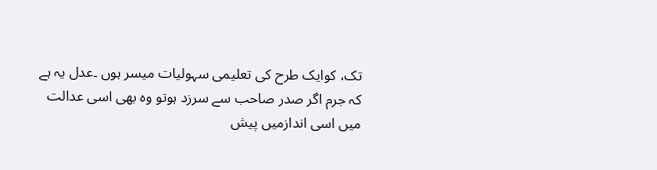تک، کوایک طرح کی تعلیمی سہولیات میسر ہوں ۔عدل یہ ہے کہ جرم اگر صدر صاحب سے سرزد ہوتو وہ بھی اسی عدالت میں اسی اندازمیں پیش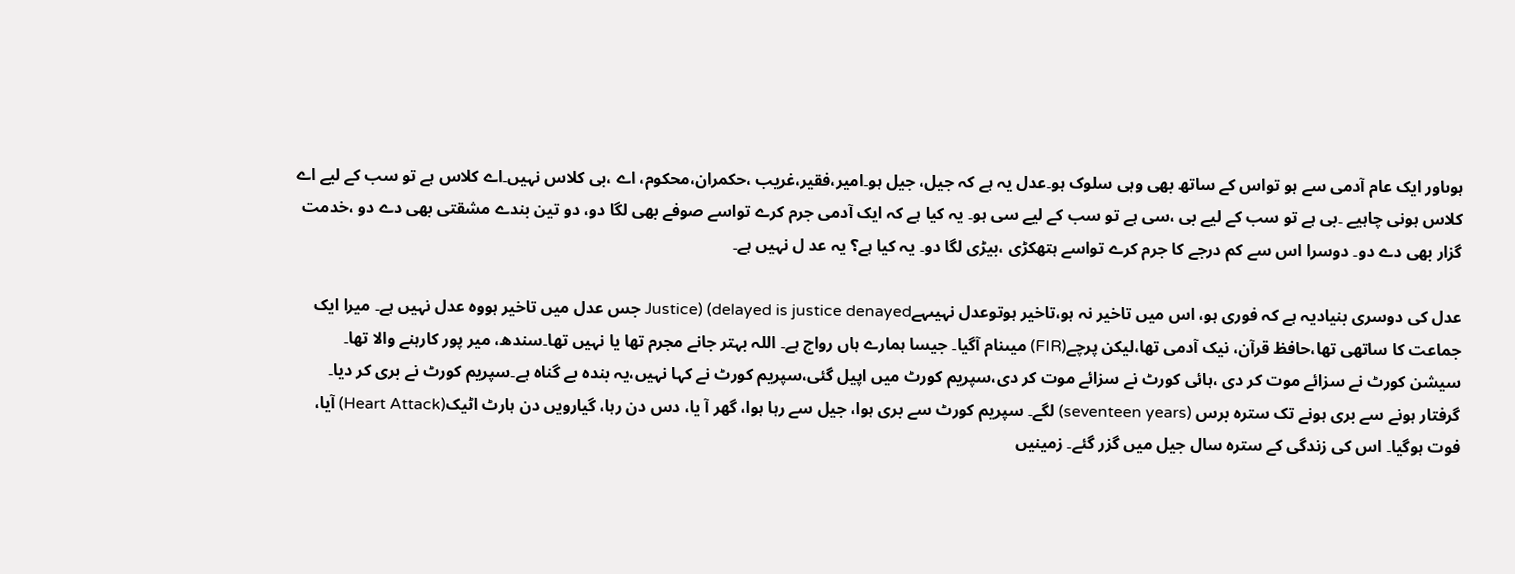ہوںاور ایک عام آدمی سے ہو تواس کے ساتھ بھی وہی سلوک ہو۔عدل یہ ہے کہ جیل، جیل ہو۔امیر،فقیر،غریب ،حکمران،محکوم، اے ،بی کلاس نہیں۔اے کلاس ہے تو سب کے لیے اے کلاس ہونی چاہیے ۔بی ہے تو سب کے لیے بی ،سی ہے تو سب کے لیے سی ہو۔ یہ کیا ہے کہ ایک آدمی جرم کرے تواسے صوفے بھی لگا دو، دو تین بندے مشقتی بھی دے دو ،خدمت گزار بھی دے دو۔ دوسرا اس سے کم درجے کا جرم کرے تواسے ہتھکڑی ،بیڑی لگا دو۔ یہ کیا ہے؟ یہ عد ل نہیں ہے۔

عدل کی دوسری بنیادیہ ہے کہ فوری ہو، اس میں تاخیر نہ ہو،تاخیر ہوتوعدل نہیںہےJustice) (delayed is justice denayed جس عدل میں تاخیر ہووہ عدل نہیں ہے۔ میرا ایک جماعت کا ساتھی تھا،حافظ قرآن، نیک آدمی تھا،لیکن پرچے(FIR) میںنام آگیا۔ جیسا ہمارے ہاں رواج ہے۔ اللہ بہتر جانے مجرم تھا یا نہیں تھا۔سندھ، میر پور کارہنے والا تھا۔ سیشن کورٹ نے سزائے موت کر دی ،ہائی کورٹ نے سزائے موت کر دی،سپریم کورٹ میں اپیل گئی،سپریم کورٹ نے کہا نہیں،یہ بندہ بے گناہ ہے۔سپریم کورٹ نے بری کر دیا۔ گرفتار ہونے سے بری ہونے تک سترہ برس (seventeen years) لگے۔ سپریم کورٹ سے بری ہوا، جیل سے رہا ہوا، گھر آ یا، دس دن رہا، گیارویں دن ہارٹ اٹیک(Heart Attack) آیا، فوت ہوگیا۔ اس کی زندگی کے سترہ سال جیل میں گزر گئے۔ زمینیں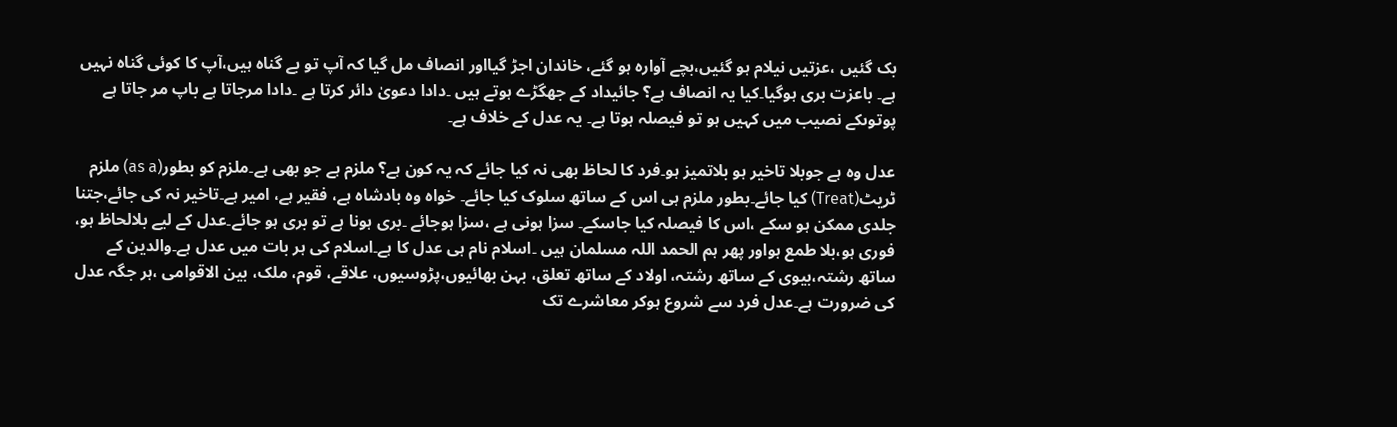بک گئیں ،عزتیں نیلام ہو گئیں،بچے آوارہ ہو گئے، خاندان اجڑ گیااور انصاف مل گیا کہ آپ تو بے گناہ ہیں،آپ کا کوئی گناہ نہیں ہے۔ باعزت بری ہوگیا۔کیا یہ انصاف ہے؟ جائیداد کے جھگڑے ہوتے ہیں ۔دادا دعویٰ دائر کرتا ہے ۔دادا مرجاتا ہے باپ مر جاتا ہے پوتوںکے نصیب میں کہیں ہو تو فیصلہ ہوتا ہے۔ یہ عدل کے خلاف ہے۔

عدل وہ ہے جوبلا تاخیر ہو بلاتمیز ہو۔فرد کا لحاظ بھی نہ کیا جائے کہ یہ کون ہے؟ ملزم ہے جو بھی ہے۔ملزم کو بطور(as a) ملزم ٹریٹ(Treat) کیا جائے۔بطور ملزم ہی اس کے ساتھ سلوک کیا جائے۔ خواہ وہ بادشاہ ہے، فقیر ہے، امیر ہے۔تاخیر نہ کی جائے،جتنا جلدی ممکن ہو سکے ،اس کا فیصلہ کیا جاسکے۔ سزا ہونی ہے ،سزا ہوجائے ۔بری ہونا ہے تو بری ہو جائے۔عدل کے لیے بلالحاظ ہو، فوری ہو،بلا طمع ہواور پھر ہم الحمد اللہ مسلمان ہیں ۔اسلام نام ہی عدل کا ہے۔اسلام کی ہر بات میں عدل ہے۔والدین کے ساتھ رشتہ،بیوی کے ساتھ رشتہ، اولاد کے ساتھ تعلق، بہن بھائیوں،پڑوسیوں، علاقے، قوم، ملک، بین الاقوامی ،ہر جگہ عدل کی ضرورت ہے۔عدل فرد سے شروع ہوکر معاشرے تک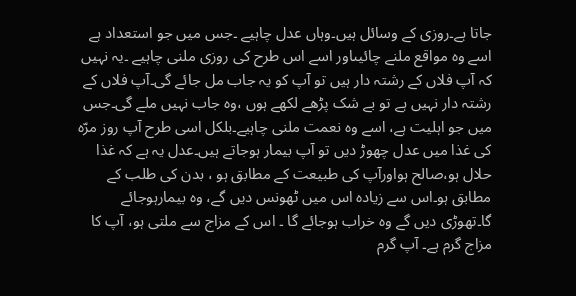جاتا ہے۔روزی کے وسائل ہیں۔وہاں عدل چاہیے ۔جس میں جو استعداد ہے اسے وہ مواقع ملنے چائیںاور اسے اس طرح کی روزی ملنی چاہیے ۔یہ نہیں کہ آپ فلاں کے رشتہ دار ہیں تو آپ کو یہ جاب مل جائے گی۔آپ فلاں کے رشتہ دار نہیں ہے تو بے شک پڑھے لکھے ہوں ،وہ جاب نہیں ملے گی۔جس میں جو اہلیت ہے، اسے وہ نعمت ملنی چاہیے۔بلکل اسی طرح آپ روز مرّہ کی غذا میں عدل چھوڑ دیں تو آپ بیمار ہوجاتے ہیں۔عدل یہ ہے کہ غذا حلال ہو،صالح ہواورآپ کی طبیعت کے مطابق ہو ، بدن کی طلب کے مطابق ہو۔اس سے زیادہ اس میں ٹھونس دیں گے، وہ بیمارہوجائے گا۔تھوڑی دیں گے وہ خراب ہوجائے گا ۔ اس کے مزاج سے ملتی ہو، آپ کا مزاج گرم ہے۔ آپ گرم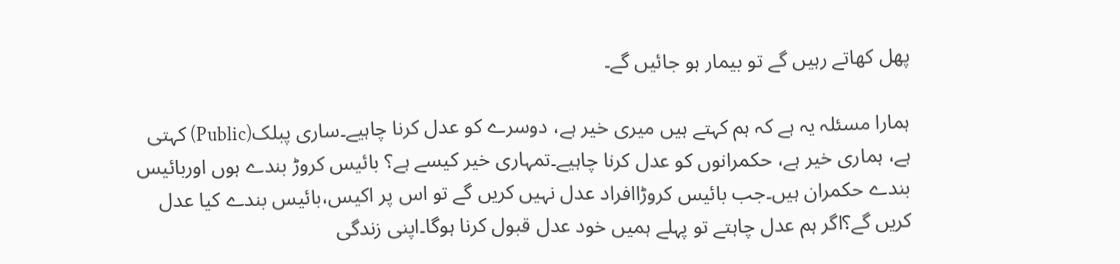پھل کھاتے رہیں گے تو بیمار ہو جائیں گے۔

ہمارا مسئلہ یہ ہے کہ ہم کہتے ہیں میری خیر ہے، دوسرے کو عدل کرنا چاہیے۔ساری پبلک(Public) کہتی ہے، ہماری خیر ہے، حکمرانوں کو عدل کرنا چاہیے۔تمہاری خیر کیسے ہے؟ بائیس کروڑ بندے ہوں اوربائیس بندے حکمران ہیں۔جب بائیس کروڑاافراد عدل نہیں کریں گے تو اس پر اکیس،بائیس بندے کیا عدل کریں گے؟اگر ہم عدل چاہتے تو پہلے ہمیں خود عدل قبول کرنا ہوگا۔اپنی زندگی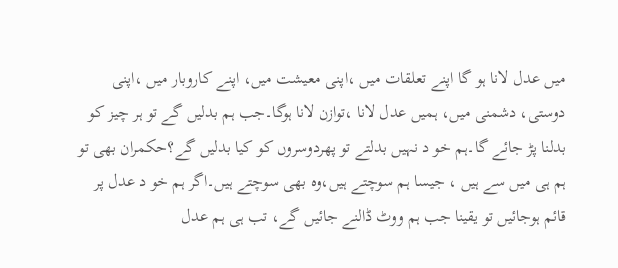میں عدل لانا ہو گا اپنے تعلقات میں ،اپنی معیشت میں، اپنے کاروبار میں ،اپنی دوستی، دشمنی میں، ہمیں عدل لانا ،توازن لانا ہوگا۔جب ہم بدلیں گے تو ہر چیز کو بدلنا پڑ جائے گا۔ہم خو د نہیں بدلتے تو پھردوسروں کو کیا بدلیں گے؟حکمران بھی تو ہم ہی میں سے ہیں ، جیسا ہم سوچتے ہیں،وہ بھی سوچتے ہیں۔اگر ہم خو د عدل پر قائم ہوجائیں تو یقینا جب ہم ووٹ ڈالنے جائیں گے، تب ہی ہم عدل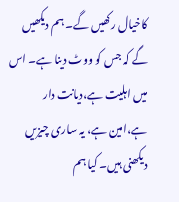کاخیال رکھیں گے۔ ہم دیکھیں گے کہ جس کو ووٹ دینا ہے۔ اس میں اہلیت ہے،دیانت دار ہے،امین ہے، یہ ساری چیزیں دیکھنی ہیں۔ کیا ہم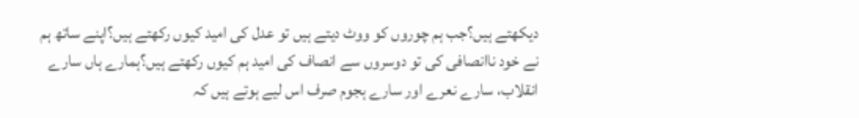دیکھتے ہیں؟جب ہم چوروں کو ووٹ دیتے ہیں تو عدل کی امید کیوں رکھتے ہیں؟اپنے ساتھ ہم نے خود ناانصافی کی تو دوسروں سے انصاف کی امید ہم کیوں رکھتے ہیں؟ہمارے ہاں سارے انقلاب، سارے نعرے اور سارے ہجوم صرف اس لیے ہوتے ہیں کہ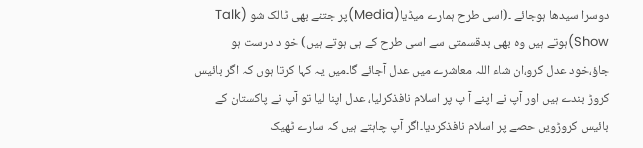دوسرا سیدھا ہوجائے ۔(اسی طرح ہمارے میڈیا(Media)پر جتنے بھی ٹالک شو (Talk Show)ہوتے ہیں وہ بھی بدقسمتی سے اسی طرح کے ہی ہوتے ہیں) خو د درست ہو جاؤ،خود عدل کرو،ان شاء اللہ معاشرے میں عدل آجائے گا۔میں یہ کہا کرتا ہوں کہ اگر بائیس کروڑ بندے ہیں اور آپ نے اپنے آ پ پر اسلام نافذکرلیا، عدل اپنا لیا تو آپ نے پاکستان کے بائیس کروڑویں حصے پر اسلام نافذکردیا۔اگر آپ چاہتے ہیں کہ سارے ٹھیک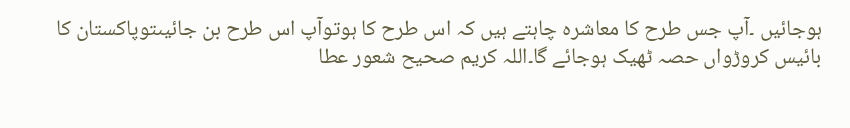ہوجائیں ۔آپ جس طرح کا معاشرہ چاہتے ہیں کہ اس طرح کا ہوتوآپ اس طرح بن جائیںتوپاکستان کا بائیس کروڑواں حصہ ٹھیک ہوجائے گا۔اللہ کریم صحیح شعور عطا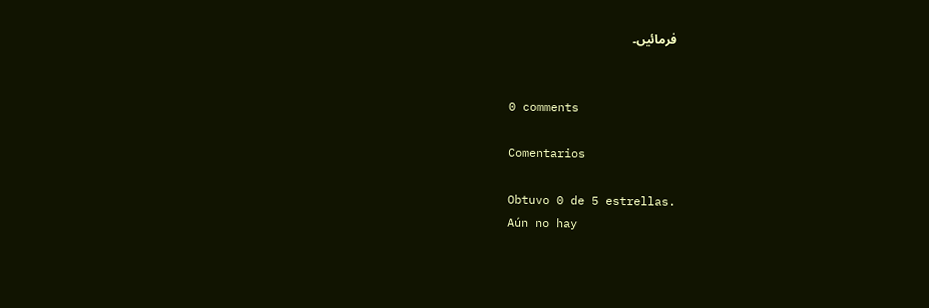فرمائیں۔


0 comments

Comentarios

Obtuvo 0 de 5 estrellas.
Aún no hay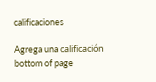calificaciones

Agrega una calificación
bottom of page